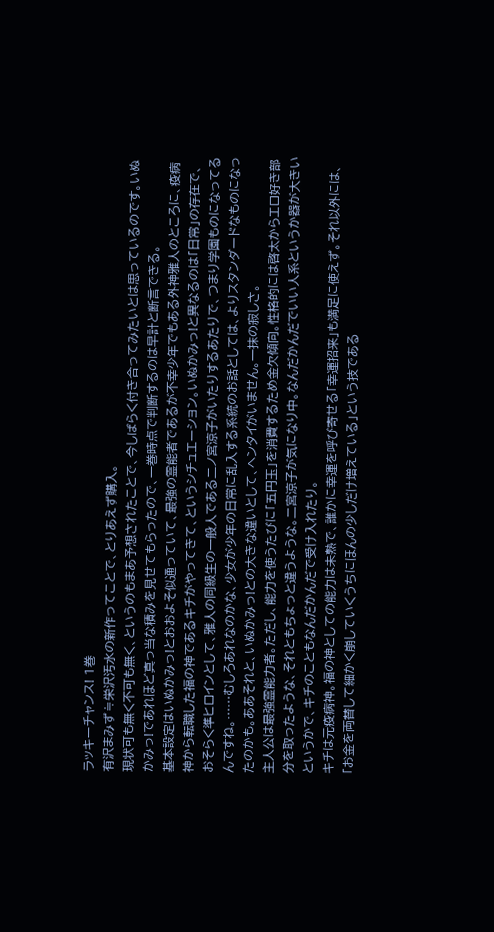ラッキーチャンス! 1巻
有沢まみず≒栄沢汚水の新作ってことで、とりあえず購入。
現状可も無く不可も無く、というのもまあ予想されたことで、今しばらく付き合ってみたいとは思っているのです。いぬかみっ!であれほど真っ当な積みを見せてもらったので、一巻時点で判断するのは早計と断言できる。
基本設定はいぬかみっ!とおおよそ似通っていて、最強の霊能者であるが不幸少年でもある外神雅人のところに、疫病神から転職した福の神であるキチがやってきて、というシチュエーション。いぬかみっ!と異なるのは「日常」の存在で、おそらく準ヒロインとして、雅人の同級生の一般人である二ノ宮涼子がいたりするあたりで、つまり学園ものになってるんですね。……むしろあれなのかな、少女が少年の日常に乱入する系統のお話としては、よりスタンダードなものになったのかも。ああそれと、いぬかみっ!との大きな違いとして、ヘンタイがいません。一抹の寂しさ。
主人公は最強霊能力者。ただし、能力を使うたびに「五円玉」を消費するため金欠傾向。性格的には啓太からエロ好き部分を取ったような、それともちょっと違うような。二宮涼子が気になり中。なんだかんだでいい人系というか器が大きいというかで、キチのこともなんだかんだで受け入れたり。
キチは元疫病神。福の神としての能力は未熟で、誰かに幸運を呼び寄せる「幸運招来」も満足に使えず。それ以外には、「お金を両替して細かく崩していくうちにほんの少しだけ増えている」という技である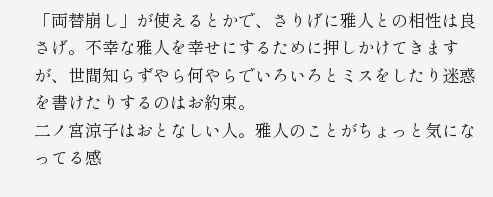「両替崩し」が使えるとかで、さりげに雅人との相性は良さげ。不幸な雅人を幸せにするために押しかけてきますが、世間知らずやら何やらでいろいろとミスをしたり迷惑を書けたりするのはお約束。
二ノ宮涼子はおとなしい人。雅人のことがちょっと気になってる感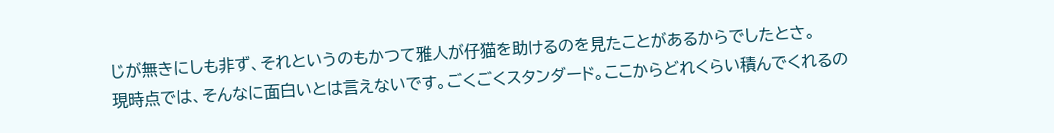じが無きにしも非ず、それというのもかつて雅人が仔猫を助けるのを見たことがあるからでしたとさ。
現時点では、そんなに面白いとは言えないです。ごくごくスタンダード。ここからどれくらい積んでくれるの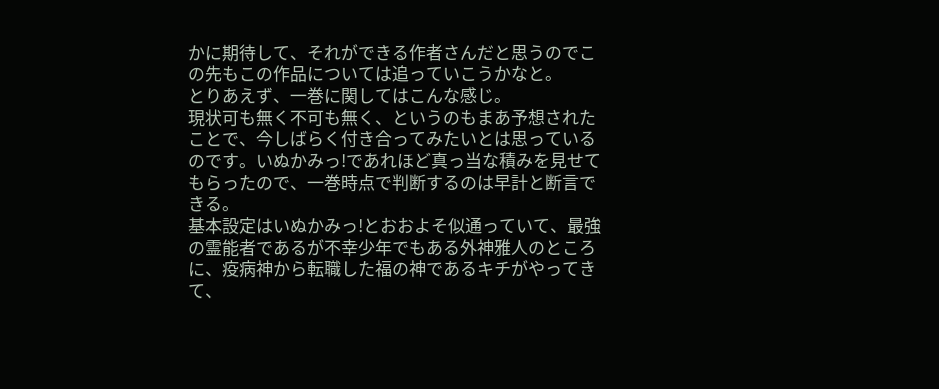かに期待して、それができる作者さんだと思うのでこの先もこの作品については追っていこうかなと。
とりあえず、一巻に関してはこんな感じ。
現状可も無く不可も無く、というのもまあ予想されたことで、今しばらく付き合ってみたいとは思っているのです。いぬかみっ!であれほど真っ当な積みを見せてもらったので、一巻時点で判断するのは早計と断言できる。
基本設定はいぬかみっ!とおおよそ似通っていて、最強の霊能者であるが不幸少年でもある外神雅人のところに、疫病神から転職した福の神であるキチがやってきて、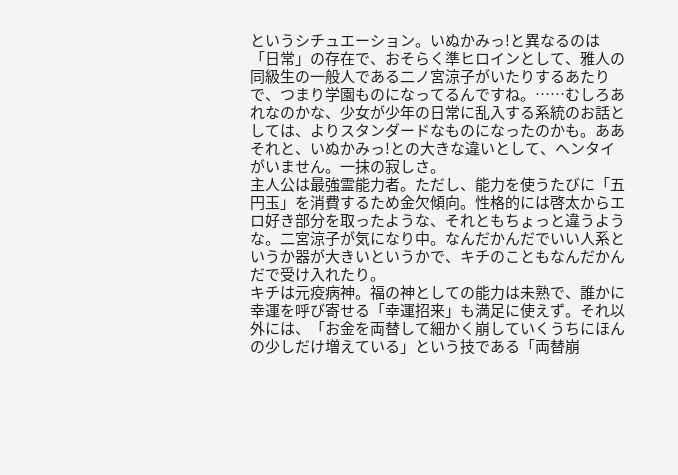というシチュエーション。いぬかみっ!と異なるのは「日常」の存在で、おそらく準ヒロインとして、雅人の同級生の一般人である二ノ宮涼子がいたりするあたりで、つまり学園ものになってるんですね。……むしろあれなのかな、少女が少年の日常に乱入する系統のお話としては、よりスタンダードなものになったのかも。ああそれと、いぬかみっ!との大きな違いとして、ヘンタイがいません。一抹の寂しさ。
主人公は最強霊能力者。ただし、能力を使うたびに「五円玉」を消費するため金欠傾向。性格的には啓太からエロ好き部分を取ったような、それともちょっと違うような。二宮涼子が気になり中。なんだかんだでいい人系というか器が大きいというかで、キチのこともなんだかんだで受け入れたり。
キチは元疫病神。福の神としての能力は未熟で、誰かに幸運を呼び寄せる「幸運招来」も満足に使えず。それ以外には、「お金を両替して細かく崩していくうちにほんの少しだけ増えている」という技である「両替崩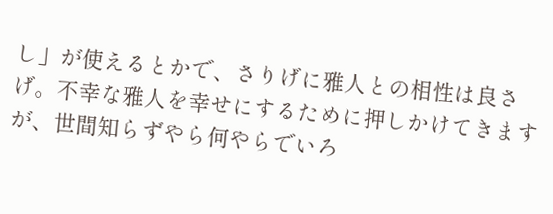し」が使えるとかで、さりげに雅人との相性は良さげ。不幸な雅人を幸せにするために押しかけてきますが、世間知らずやら何やらでいろ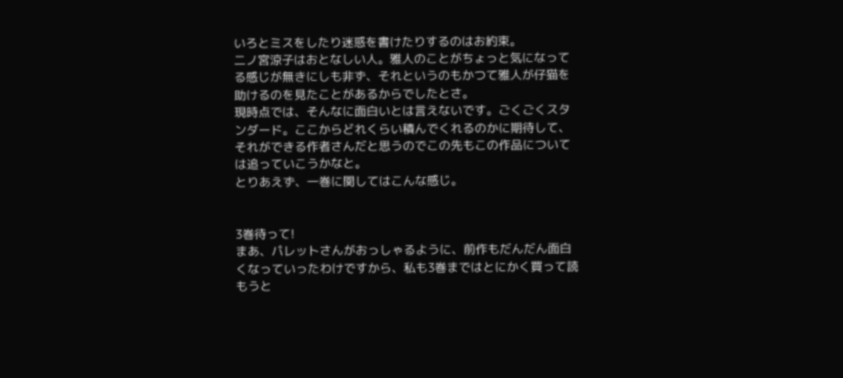いろとミスをしたり迷惑を書けたりするのはお約束。
二ノ宮涼子はおとなしい人。雅人のことがちょっと気になってる感じが無きにしも非ず、それというのもかつて雅人が仔猫を助けるのを見たことがあるからでしたとさ。
現時点では、そんなに面白いとは言えないです。ごくごくスタンダード。ここからどれくらい積んでくれるのかに期待して、それができる作者さんだと思うのでこの先もこの作品については追っていこうかなと。
とりあえず、一巻に関してはこんな感じ。


3巻待って!
まあ、パレットさんがおっしゃるように、前作もだんだん面白くなっていったわけですから、私も3巻まではとにかく買って読もうと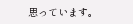思っています。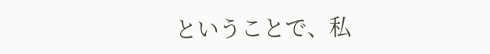ということで、私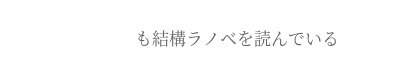も結構ラノベを読んでいる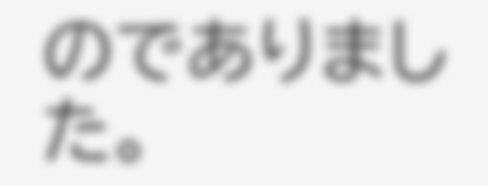のでありました。